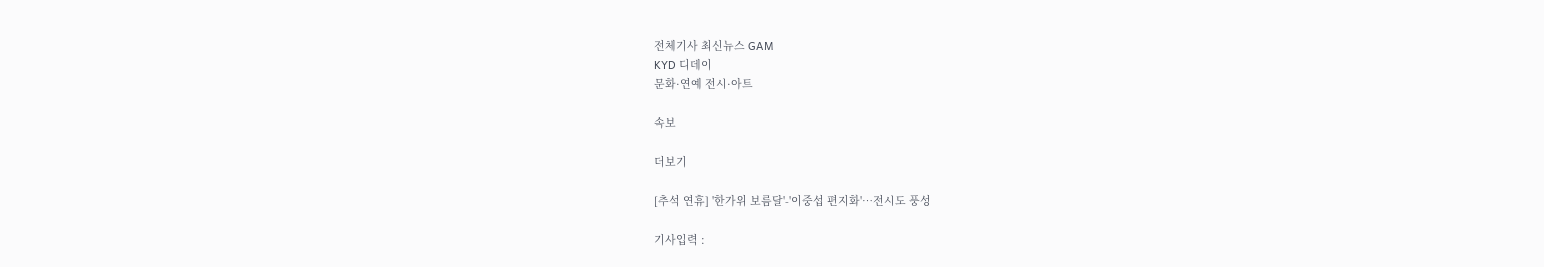전체기사 최신뉴스 GAM
KYD 디데이
문화·연예 전시·아트

속보

더보기

[추석 연휴] '한가위 보름달'-'이중섭 편지화'…전시도 풍성

기사입력 :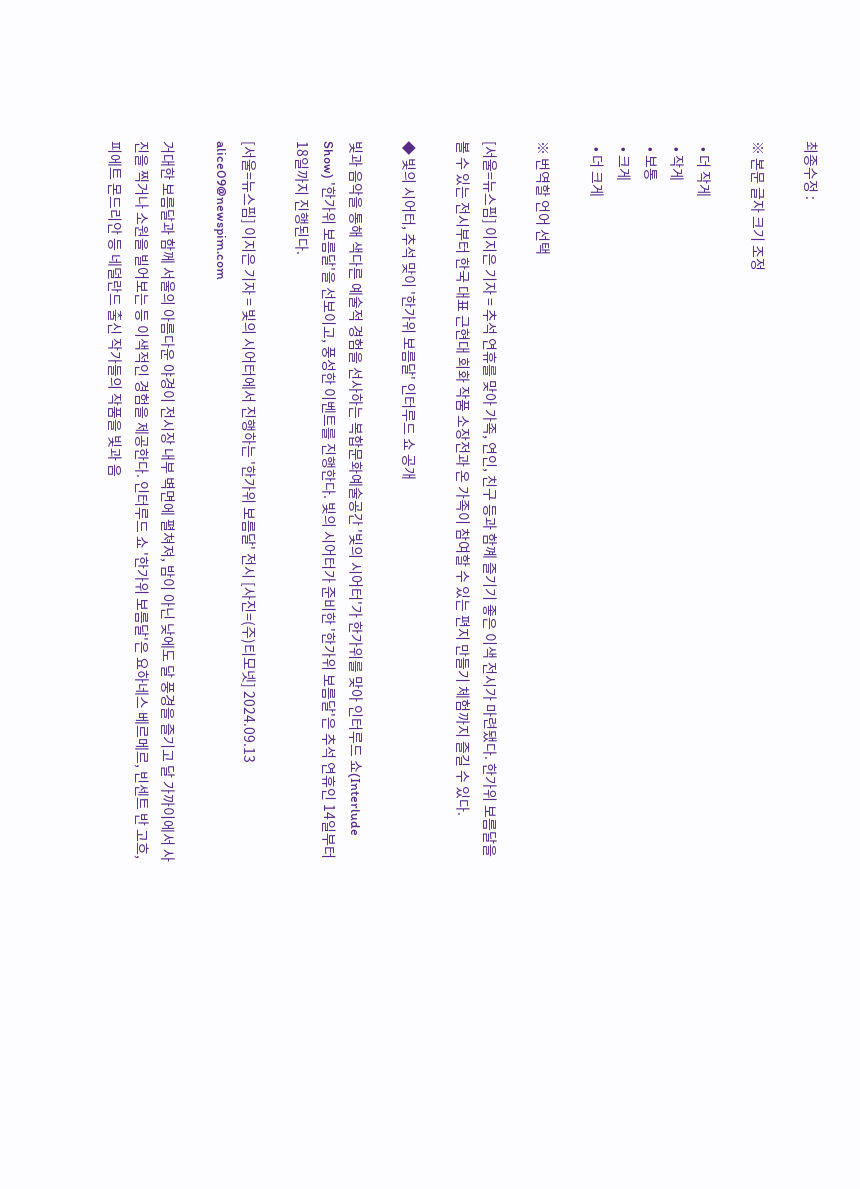최종수정 :

※ 본문 글자 크기 조정

  • 더 작게
  • 작게
  • 보통
  • 크게
  • 더 크게

※ 번역할 언어 선택

[서울=뉴스핌] 이지은 기자 = 추석 연휴를 맞아 가족, 연인, 친구 등과 함꼐 즐기기 좋은 이색 전시가 마련됐다. 한가위 보름달을 볼 수 있는 전시부터 한국 대표 근현대 회화 작품 소장전과 온 가족이 참여할 수 있는 편지 만들기 체험까지 즐길 수 있다.

◆ 빛의 시어터, 추석 맞이 '한가위 보름달' 인터루드 쇼 공개

빛과 음악을 통해 색다른 예술적 경험을 선사하는 복합문화예술공간 '빛의 시어터'가 한가위를 맞아 인터루드 쇼(Interlude Show) '한가위 보름달'을 선보이고, 풍성한 이벤트를 진행한다. 빛의 시어터가 준비한 '한가위 보름달'은 추석 연휴인 14일부터 18일까지 진행된다.

[서울=뉴스핌] 이지은 기자 = 빛의 시어터에서 진행하는 '한가위 보름달' 전시 [사진=(주)티모넷] 2024.09.13 alice09@newspim.com

거대한 보름달과 함께 서울의 아름다운 야경이 전시장 내부 벽면에 펼쳐져, 밤이 아닌 낮에도 달 풍경을 즐기고 달 가까이에서 사진을 찍거나 소원을 빌어보는 등 이색적인 경험을 제공한다. 인터루드 쇼 '한가위 보름달'은 요하네스 베르메르, 빈센트 반 고흐, 피에트 몬드리안 등 네덜란드 출신 작가들의 작품을 빛과 음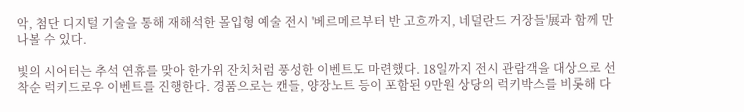악, 첨단 디지털 기술을 통해 재해석한 몰입형 예술 전시 '베르메르부터 반 고흐까지, 네덜란드 거장들'展과 함께 만나볼 수 있다.

빛의 시어터는 추석 연휴를 맞아 한가위 잔치처럼 풍성한 이벤트도 마련했다. 18일까지 전시 관람객을 대상으로 선착순 럭키드로우 이벤트를 진행한다. 경품으로는 캔들, 양장노트 등이 포함된 9만원 상당의 럭키박스를 비롯해 다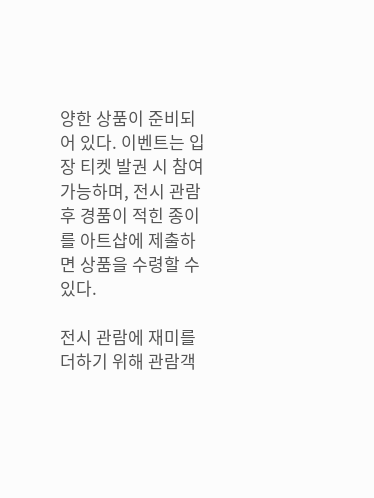양한 상품이 준비되어 있다. 이벤트는 입장 티켓 발권 시 참여 가능하며, 전시 관람 후 경품이 적힌 종이를 아트샵에 제출하면 상품을 수령할 수 있다.

전시 관람에 재미를 더하기 위해 관람객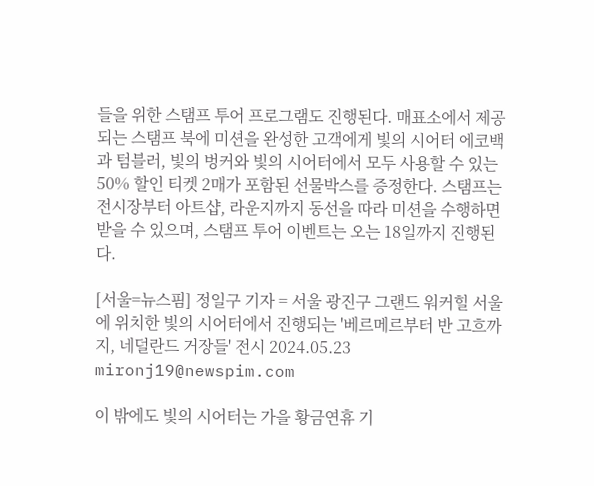들을 위한 스탬프 투어 프로그램도 진행된다. 매표소에서 제공되는 스탬프 북에 미션을 완성한 고객에게 빛의 시어터 에코백과 텀블러, 빛의 벙커와 빛의 시어터에서 모두 사용할 수 있는 50% 할인 티켓 2매가 포함된 선물박스를 증정한다. 스탬프는 전시장부터 아트샵, 라운지까지 동선을 따라 미션을 수행하면 받을 수 있으며, 스탬프 투어 이벤트는 오는 18일까지 진행된다.

[서울=뉴스핌] 정일구 기자 = 서울 광진구 그랜드 워커힐 서울에 위치한 빛의 시어터에서 진행되는 '베르메르부터 반 고흐까지, 네덜란드 거장들' 전시 2024.05.23 mironj19@newspim.com

이 밖에도 빛의 시어터는 가을 황금연휴 기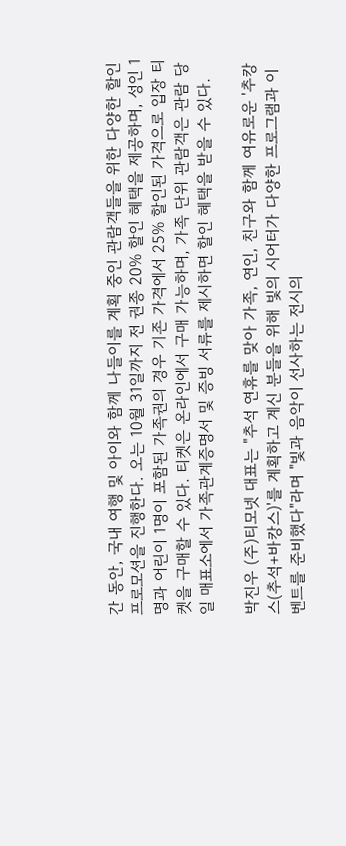간 동안, 국내 여행 및 아이와 함께 나들이를 계획 중인 관람객들을 위한 다양한 할인 프로모션을 진행한다. 오는 10월 31일까지 전 권종 20% 할인 혜택을 제공하며, 성인 1명과 어린이 1명이 포함된 가족권의 경우 기존 가격에서 25% 할인된 가격으로 입장 티켓을 구매할 수 있다. 티켓은 온라인에서 구매 가능하며, 가족 단위 관람객은 관람 당일 매표소에서 가족관계증명서 및 증빙 서류를 제시하면 할인 혜택을 받을 수 있다.

박진우 (주)티모넷 대표는 "추석 연휴를 맞아 가족, 연인, 친구와 함께 여유로운 '추캉스(추석+바캉스)'를 계획하고 계신 분들을 위해 빛의 시어터가 다양한 프로그램과 이벤트를 준비했다"라며 "빛과 음악이 선사하는 전시의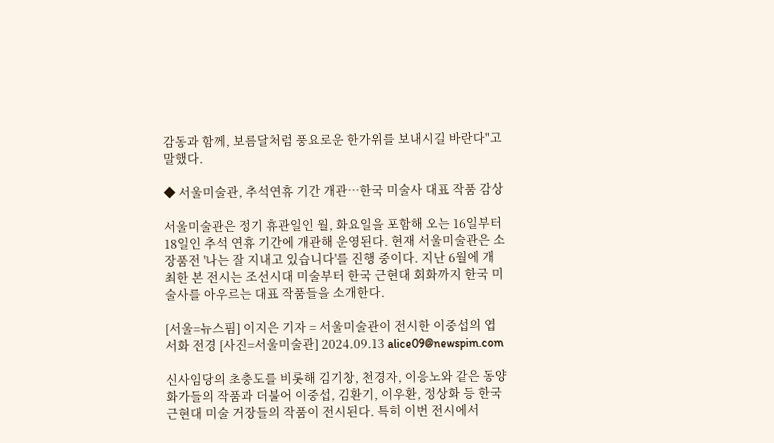감동과 함께, 보름달처럼 풍요로운 한가위를 보내시길 바란다"고 말했다.

◆ 서울미술관, 추석연휴 기간 개관…한국 미술사 대표 작품 감상

서울미술관은 정기 휴관일인 월, 화요일을 포함해 오는 16일부터 18일인 추석 연휴 기간에 개관해 운영된다. 현재 서울미술관은 소장품전 '나는 잘 지내고 있습니다'를 진행 중이다. 지난 6월에 개최한 본 전시는 조선시대 미술부터 한국 근현대 회화까지 한국 미술사를 아우르는 대표 작품들을 소개한다.

[서울=뉴스핌] 이지은 기자 = 서울미술관이 전시한 이중섭의 엽서화 전경 [사진=서울미술관] 2024.09.13 alice09@newspim.com

신사임당의 초충도를 비롯해 김기창, 천경자, 이응노와 같은 동양화가들의 작품과 더불어 이중섭, 김환기, 이우환, 정상화 등 한국 근현대 미술 거장들의 작품이 전시된다. 특히 이번 전시에서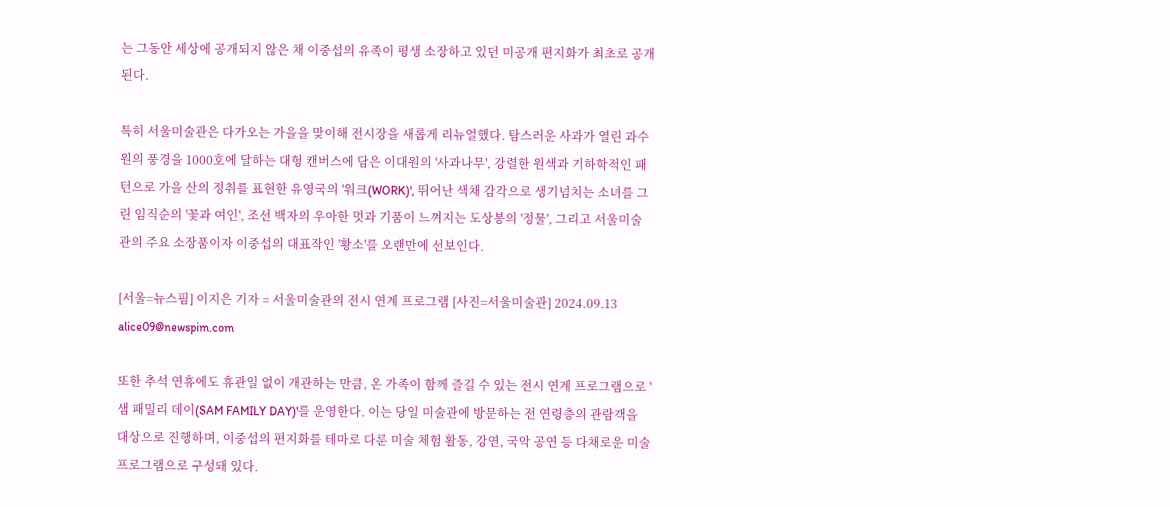는 그동안 세상에 공개되지 않은 채 이중섭의 유족이 평생 소장하고 있던 미공개 편지화가 최초로 공개된다.

특히 서울미술관은 다가오는 가을을 맞이해 전시장을 새롭게 리뉴얼했다. 탐스러운 사과가 열린 과수원의 풍경을 1000호에 달하는 대형 캔버스에 담은 이대원의 '사과나무', 강렬한 원색과 기하학적인 패턴으로 가을 산의 정취를 표현한 유영국의 '워크(WORK)', 뛰어난 색채 감각으로 생기넘치는 소녀를 그린 임직순의 '꽃과 여인', 조선 백자의 우아한 멋과 기품이 느껴지는 도상봉의 '정물', 그리고 서울미술관의 주요 소장품이자 이중섭의 대표작인 '황소'를 오랜만에 선보인다.

[서울=뉴스핌] 이지은 기자 = 서울미술관의 전시 연계 프로그램 [사진=서울미술관] 2024.09.13 alice09@newspim.com

또한 추석 연휴에도 휴관일 없이 개관하는 만큼, 온 가족이 함께 즐길 수 있는 전시 연계 프로그램으로 '샘 패밀리 데이(SAM FAMILY DAY)'를 운영한다. 이는 당일 미술관에 방문하는 전 연령층의 관람객을 대상으로 진행하며, 이중섭의 편지화를 테마로 다룬 미술 체험 활동, 강연, 국악 공연 등 다채로운 미술 프로그램으로 구성돼 있다.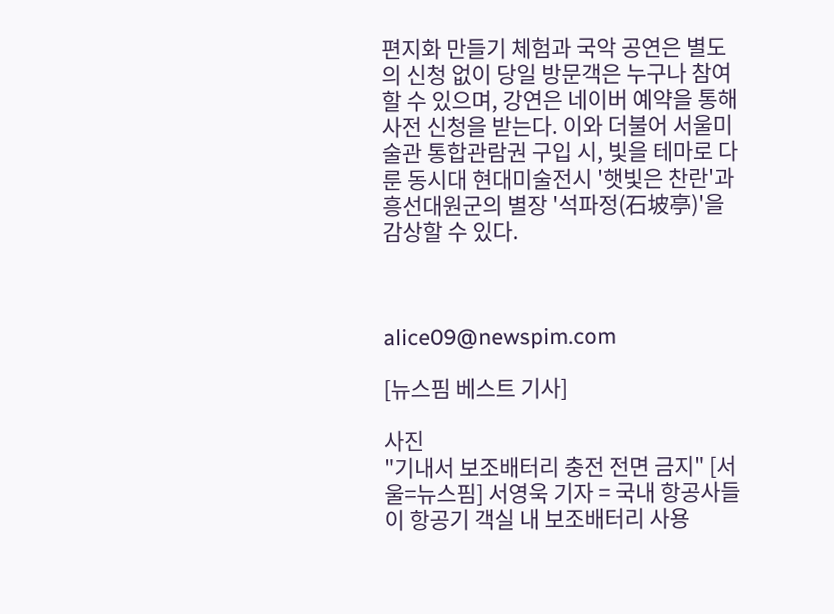편지화 만들기 체험과 국악 공연은 별도의 신청 없이 당일 방문객은 누구나 참여할 수 있으며, 강연은 네이버 예약을 통해 사전 신청을 받는다. 이와 더불어 서울미술관 통합관람권 구입 시, 빛을 테마로 다룬 동시대 현대미술전시 '햇빛은 찬란'과 흥선대원군의 별장 '석파정(石坡亭)'을 감상할 수 있다.



alice09@newspim.com

[뉴스핌 베스트 기사]

사진
"기내서 보조배터리 충전 전면 금지" [서울=뉴스핌] 서영욱 기자 = 국내 항공사들이 항공기 객실 내 보조배터리 사용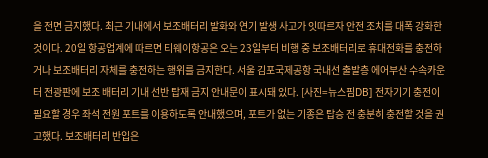을 전면 금지했다. 최근 기내에서 보조배터리 발화와 연기 발생 사고가 잇따르자 안전 조치를 대폭 강화한 것이다. 20일 항공업계에 따르면 티웨이항공은 오는 23일부터 비행 중 보조배터리로 휴대전화를 충전하거나 보조배터리 자체를 충전하는 행위를 금지한다. 서울 김포국제공항 국내선 출발층 에어부산 수속카운터 전광판에 보조 배터리 기내 선반 탑재 금지 안내문이 표시돼 있다. [사진=뉴스핌DB] 전자기기 충전이 필요할 경우 좌석 전원 포트를 이용하도록 안내했으며, 포트가 없는 기종은 탑승 전 충분히 충전할 것을 권고했다. 보조배터리 반입은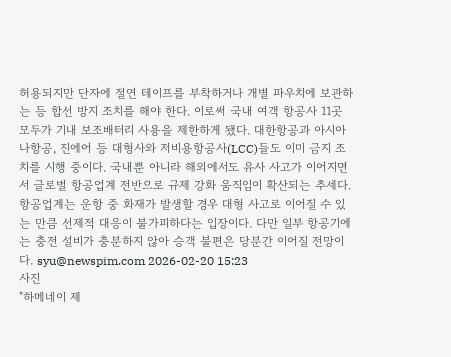허용되지만 단자에 절연 테이프를 부착하거나 개별 파우치에 보관하는 등 합선 방지 조치를 해야 한다. 이로써 국내 여객 항공사 11곳 모두가 기내 보조배터리 사용을 제한하게 됐다. 대한항공과 아시아나항공, 진에어 등 대형사와 저비용항공사(LCC)들도 이미 금지 조치를 시행 중이다. 국내뿐 아니라 해외에서도 유사 사고가 이어지면서 글로벌 항공업계 전반으로 규제 강화 움직임이 확산되는 추세다. 항공업계는 운항 중 화재가 발생할 경우 대형 사고로 이어질 수 있는 만큼 선제적 대응이 불가피하다는 입장이다. 다만 일부 항공기에는 충전 설비가 충분하지 않아 승객 불편은 당분간 이어질 전망이다. syu@newspim.com 2026-02-20 15:23
사진
"하메네이 제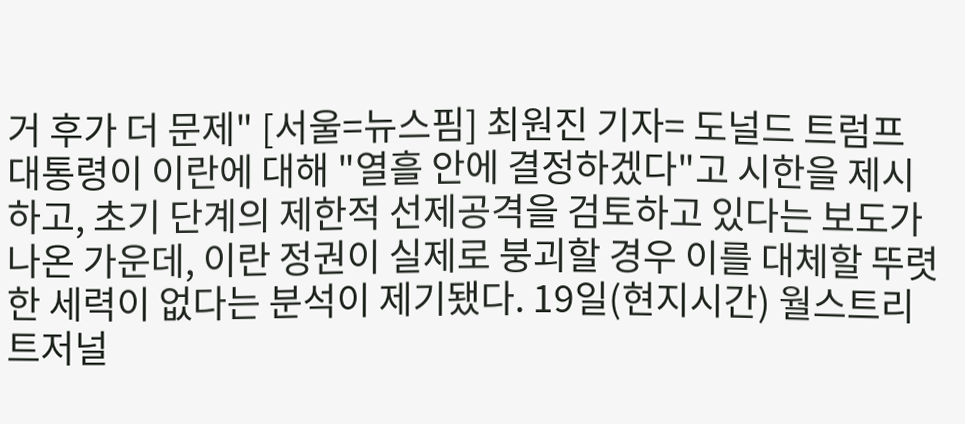거 후가 더 문제" [서울=뉴스핌] 최원진 기자= 도널드 트럼프 대통령이 이란에 대해 "열흘 안에 결정하겠다"고 시한을 제시하고, 초기 단계의 제한적 선제공격을 검토하고 있다는 보도가 나온 가운데, 이란 정권이 실제로 붕괴할 경우 이를 대체할 뚜렷한 세력이 없다는 분석이 제기됐다. 19일(현지시간) 월스트리트저널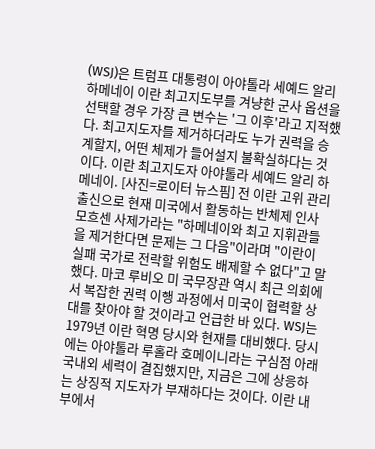(WSJ)은 트럼프 대통령이 아야톨라 세예드 알리 하메네이 이란 최고지도부를 겨냥한 군사 옵션을 선택할 경우 가장 큰 변수는 '그 이후'라고 지적했다. 최고지도자를 제거하더라도 누가 권력을 승계할지, 어떤 체제가 들어설지 불확실하다는 것이다. 이란 최고지도자 아야톨라 세예드 알리 하메네이. [사진=로이터 뉴스핌] 전 이란 고위 관리 출신으로 현재 미국에서 활동하는 반체제 인사 모흐센 사제가라는 "하메네이와 최고 지휘관들을 제거한다면 문제는 그 다음"이라며 "이란이 실패 국가로 전락할 위험도 배제할 수 없다"고 말했다. 마코 루비오 미 국무장관 역시 최근 의회에서 복잡한 권력 이행 과정에서 미국이 협력할 상대를 찾아야 할 것이라고 언급한 바 있다. WSJ는 1979년 이란 혁명 당시와 현재를 대비했다. 당시에는 아야톨라 루홀라 호메이니라는 구심점 아래 국내외 세력이 결집했지만, 지금은 그에 상응하는 상징적 지도자가 부재하다는 것이다. 이란 내부에서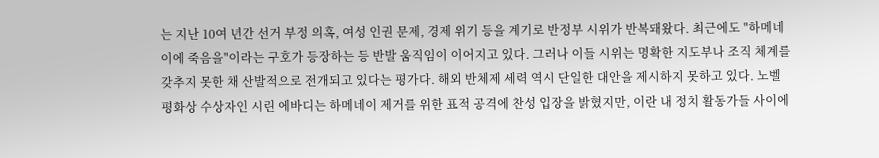는 지난 10여 년간 선거 부정 의혹, 여성 인권 문제, 경제 위기 등을 계기로 반정부 시위가 반복돼왔다. 최근에도 "하메네이에 죽음을"이라는 구호가 등장하는 등 반발 움직임이 이어지고 있다. 그러나 이들 시위는 명확한 지도부나 조직 체계를 갖추지 못한 채 산발적으로 전개되고 있다는 평가다. 해외 반체제 세력 역시 단일한 대안을 제시하지 못하고 있다. 노벨평화상 수상자인 시린 에바디는 하메네이 제거를 위한 표적 공격에 찬성 입장을 밝혔지만, 이란 내 정치 활동가들 사이에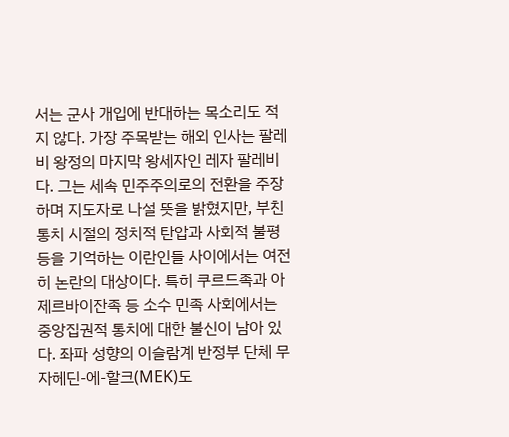서는 군사 개입에 반대하는 목소리도 적지 않다. 가장 주목받는 해외 인사는 팔레비 왕정의 마지막 왕세자인 레자 팔레비다. 그는 세속 민주주의로의 전환을 주장하며 지도자로 나설 뜻을 밝혔지만, 부친 통치 시절의 정치적 탄압과 사회적 불평등을 기억하는 이란인들 사이에서는 여전히 논란의 대상이다. 특히 쿠르드족과 아제르바이잔족 등 소수 민족 사회에서는 중앙집권적 통치에 대한 불신이 남아 있다. 좌파 성향의 이슬람계 반정부 단체 무자헤딘-에-할크(MEK)도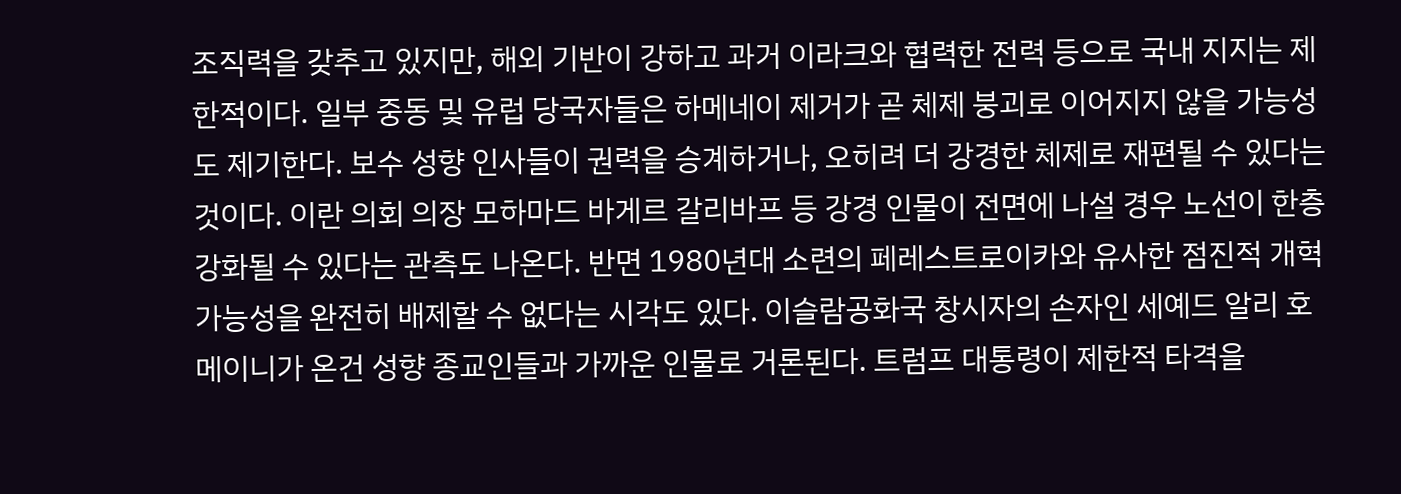조직력을 갖추고 있지만, 해외 기반이 강하고 과거 이라크와 협력한 전력 등으로 국내 지지는 제한적이다. 일부 중동 및 유럽 당국자들은 하메네이 제거가 곧 체제 붕괴로 이어지지 않을 가능성도 제기한다. 보수 성향 인사들이 권력을 승계하거나, 오히려 더 강경한 체제로 재편될 수 있다는 것이다. 이란 의회 의장 모하마드 바게르 갈리바프 등 강경 인물이 전면에 나설 경우 노선이 한층 강화될 수 있다는 관측도 나온다. 반면 1980년대 소련의 페레스트로이카와 유사한 점진적 개혁 가능성을 완전히 배제할 수 없다는 시각도 있다. 이슬람공화국 창시자의 손자인 세예드 알리 호메이니가 온건 성향 종교인들과 가까운 인물로 거론된다. 트럼프 대통령이 제한적 타격을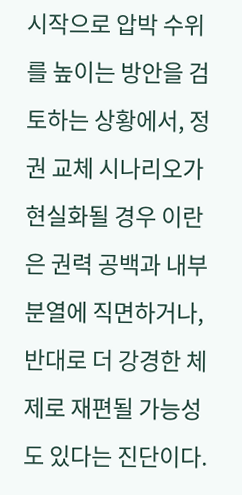시작으로 압박 수위를 높이는 방안을 검토하는 상황에서, 정권 교체 시나리오가 현실화될 경우 이란은 권력 공백과 내부 분열에 직면하거나, 반대로 더 강경한 체제로 재편될 가능성도 있다는 진단이다.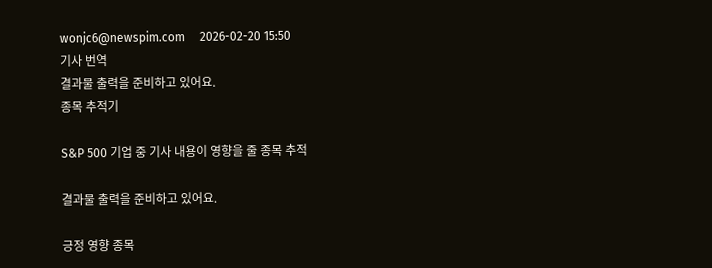wonjc6@newspim.com     2026-02-20 15:50
기사 번역
결과물 출력을 준비하고 있어요.
종목 추적기

S&P 500 기업 중 기사 내용이 영향을 줄 종목 추적

결과물 출력을 준비하고 있어요.

긍정 영향 종목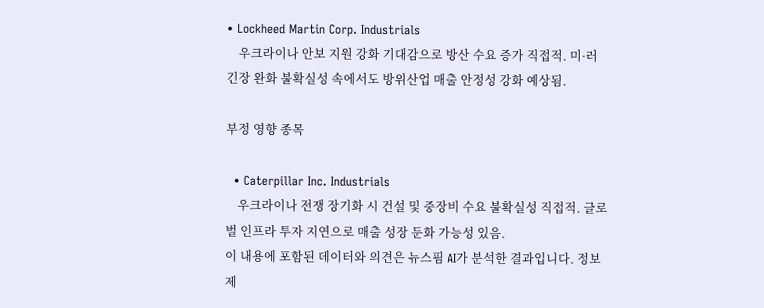• Lockheed Martin Corp. Industrials
    우크라이나 안보 지원 강화 기대감으로 방산 수요 증가 직접적. 미·러 긴장 완화 불확실성 속에서도 방위산업 매출 안정성 강화 예상됨.

부정 영향 종목

  • Caterpillar Inc. Industrials
    우크라이나 전쟁 장기화 시 건설 및 중장비 수요 불확실성 직접적. 글로벌 인프라 투자 지연으로 매출 성장 둔화 가능성 있음.
이 내용에 포함된 데이터와 의견은 뉴스핌 AI가 분석한 결과입니다. 정보 제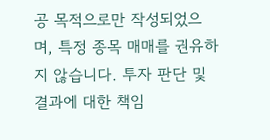공 목적으로만 작성되었으며, 특정 종목 매매를 권유하지 않습니다. 투자 판단 및 결과에 대한 책임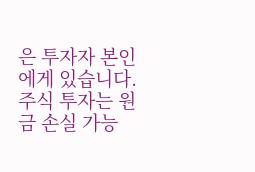은 투자자 본인에게 있습니다. 주식 투자는 원금 손실 가능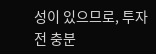성이 있으므로, 투자 전 충분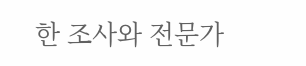한 조사와 전문가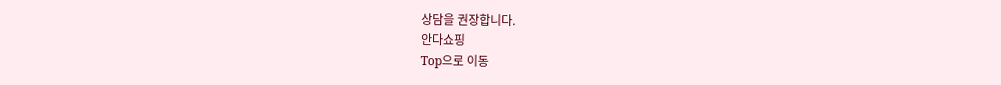상담을 권장합니다.
안다쇼핑
Top으로 이동